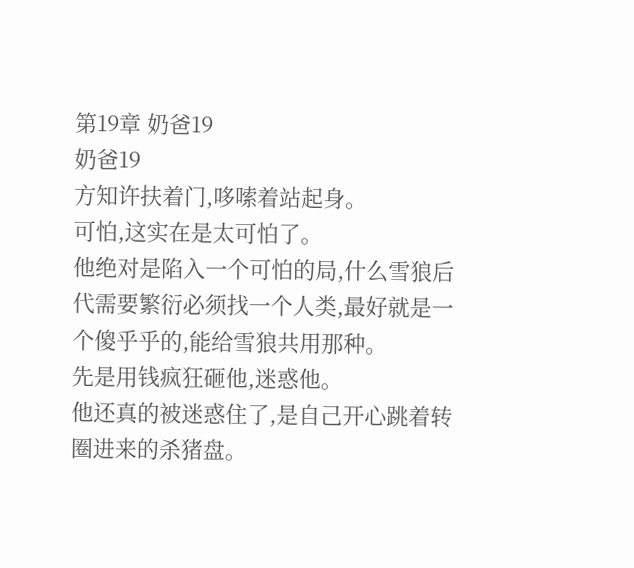第19章 奶爸19
奶爸19
方知许扶着门,哆嗦着站起身。
可怕,这实在是太可怕了。
他绝对是陷入一个可怕的局,什么雪狼后代需要繁衍必须找一个人类,最好就是一个傻乎乎的,能给雪狼共用那种。
先是用钱疯狂砸他,迷惑他。
他还真的被迷惑住了,是自己开心跳着转圈进来的杀猪盘。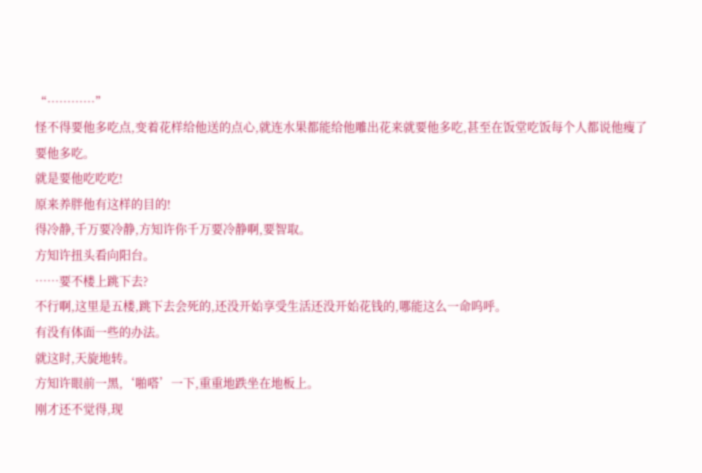“…………”
怪不得要他多吃点,变着花样给他送的点心,就连水果都能给他雕出花来就要他多吃,甚至在饭堂吃饭每个人都说他瘦了要他多吃。
就是要他吃吃吃!
原来养胖他有这样的目的!
得冷静,千万要冷静,方知许你千万要冷静啊,要智取。
方知许扭头看向阳台。
……要不楼上跳下去?
不行啊,这里是五楼,跳下去会死的,还没开始享受生活还没开始花钱的,哪能这么一命呜呼。
有没有体面一些的办法。
就这时,天旋地转。
方知许眼前一黑,‘啪嗒’一下,重重地跌坐在地板上。
刚才还不觉得,现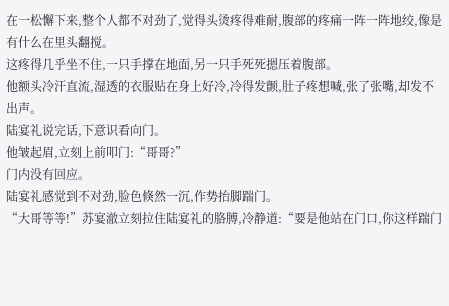在一松懈下来,整个人都不对劲了,觉得头烫疼得难耐,腹部的疼痛一阵一阵地绞,像是有什么在里头翻搅。
这疼得几乎坐不住,一只手撑在地面,另一只手死死摁压着腹部。
他额头冷汗直流,湿透的衣服贴在身上好冷,冷得发颤,肚子疼想喊,张了张嘴,却发不出声。
陆宴礼说完话,下意识看向门。
他皱起眉,立刻上前叩门:“哥哥?”
门内没有回应。
陆宴礼感觉到不对劲,脸色倏然一沉,作势抬脚踹门。
“大哥等等!”苏宴澈立刻拉住陆宴礼的胳膊,冷静道:“要是他站在门口,你这样踹门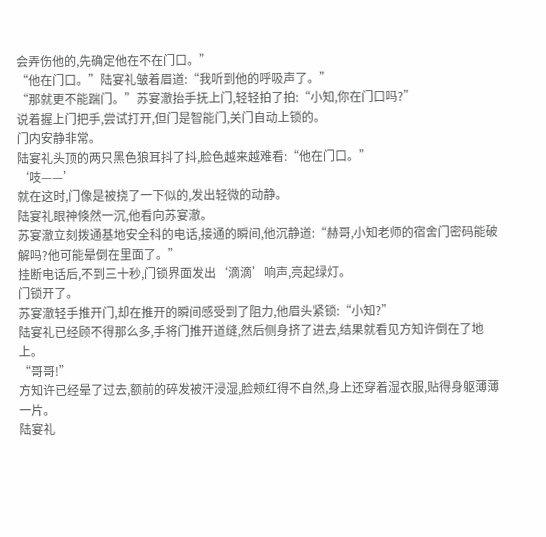会弄伤他的,先确定他在不在门口。”
“他在门口。”陆宴礼皱着眉道:“我听到他的呼吸声了。”
“那就更不能踹门。”苏宴澈抬手抚上门,轻轻拍了拍:“小知,你在门口吗?”
说着握上门把手,尝试打开,但门是智能门,关门自动上锁的。
门内安静非常。
陆宴礼头顶的两只黑色狼耳抖了抖,脸色越来越难看:“他在门口。”
‘吱——’
就在这时,门像是被挠了一下似的,发出轻微的动静。
陆宴礼眼神倏然一沉,他看向苏宴澈。
苏宴澈立刻拨通基地安全科的电话,接通的瞬间,他沉静道:“赫哥,小知老师的宿舍门密码能破解吗?他可能晕倒在里面了。”
挂断电话后,不到三十秒,门锁界面发出‘滴滴’响声,亮起绿灯。
门锁开了。
苏宴澈轻手推开门,却在推开的瞬间感受到了阻力,他眉头紧锁:“小知?”
陆宴礼已经顾不得那么多,手将门推开道缝,然后侧身挤了进去,结果就看见方知许倒在了地上。
“哥哥!”
方知许已经晕了过去,额前的碎发被汗浸湿,脸颊红得不自然,身上还穿着湿衣服,贴得身躯薄薄一片。
陆宴礼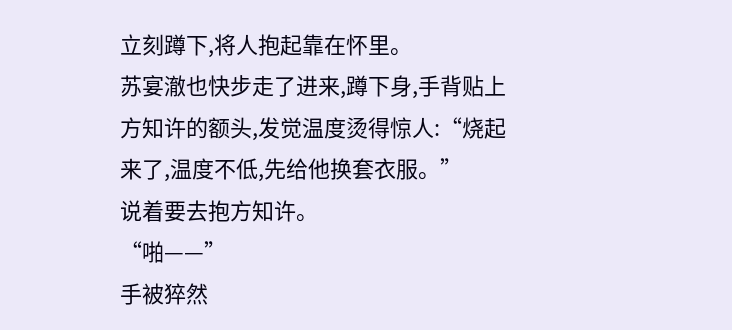立刻蹲下,将人抱起靠在怀里。
苏宴澈也快步走了进来,蹲下身,手背贴上方知许的额头,发觉温度烫得惊人:“烧起来了,温度不低,先给他换套衣服。”
说着要去抱方知许。
“啪——”
手被猝然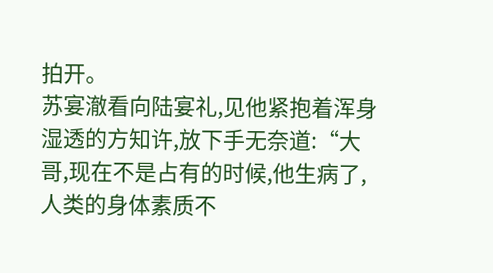拍开。
苏宴澈看向陆宴礼,见他紧抱着浑身湿透的方知许,放下手无奈道:“大哥,现在不是占有的时候,他生病了,人类的身体素质不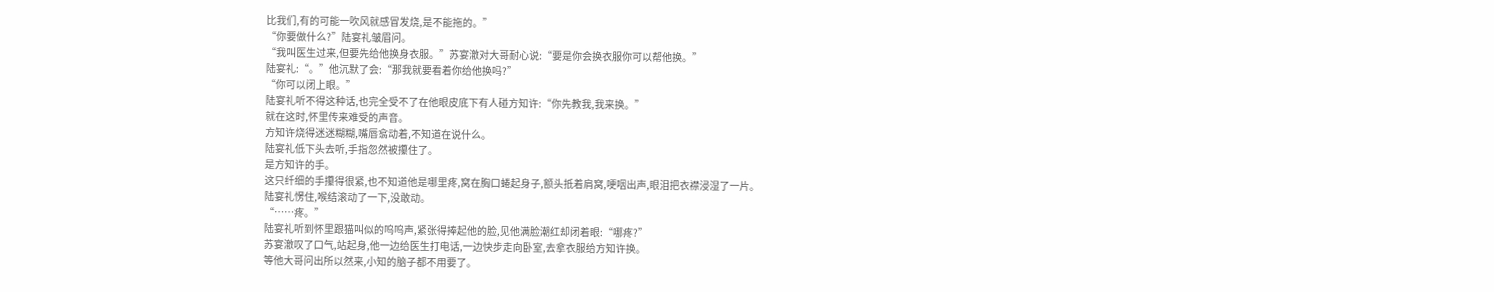比我们,有的可能一吹风就感冒发烧,是不能拖的。”
“你要做什么?”陆宴礼皱眉问。
“我叫医生过来,但要先给他换身衣服。”苏宴澈对大哥耐心说:“要是你会换衣服你可以帮他换。”
陆宴礼:“。”他沉默了会:“那我就要看着你给他换吗?”
“你可以闭上眼。”
陆宴礼听不得这种话,也完全受不了在他眼皮底下有人碰方知许:“你先教我,我来换。”
就在这时,怀里传来难受的声音。
方知许烧得迷迷糊糊,嘴唇翕动着,不知道在说什么。
陆宴礼低下头去听,手指忽然被攥住了。
是方知许的手。
这只纤细的手攥得很紧,也不知道他是哪里疼,窝在胸口蜷起身子,额头抵着肩窝,哽咽出声,眼泪把衣襟浸湿了一片。
陆宴礼愣住,喉结滚动了一下,没敢动。
“……疼。”
陆宴礼听到怀里跟猫叫似的呜呜声,紧张得捧起他的脸,见他满脸潮红却闭着眼:“哪疼?”
苏宴澈叹了口气,站起身,他一边给医生打电话,一边快步走向卧室,去拿衣服给方知许换。
等他大哥问出所以然来,小知的脑子都不用要了。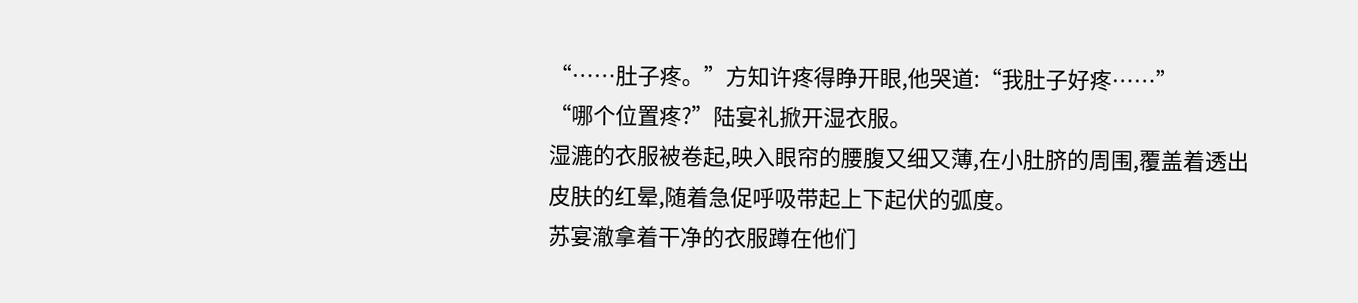“……肚子疼。”方知许疼得睁开眼,他哭道:“我肚子好疼……”
“哪个位置疼?”陆宴礼掀开湿衣服。
湿漉的衣服被卷起,映入眼帘的腰腹又细又薄,在小肚脐的周围,覆盖着透出皮肤的红晕,随着急促呼吸带起上下起伏的弧度。
苏宴澈拿着干净的衣服蹲在他们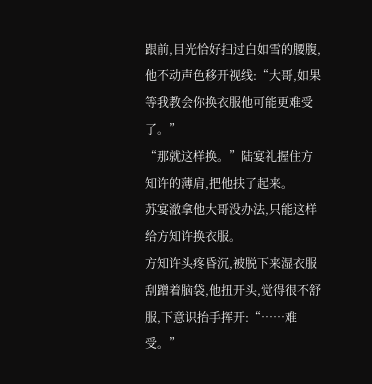跟前,目光恰好扫过白如雪的腰腹,他不动声色移开视线:“大哥,如果等我教会你换衣服他可能更难受了。”
“那就这样换。”陆宴礼握住方知许的薄肩,把他扶了起来。
苏宴澈拿他大哥没办法,只能这样给方知许换衣服。
方知许头疼昏沉,被脱下来湿衣服刮蹭着脑袋,他扭开头,觉得很不舒服,下意识抬手挥开:“……难受。”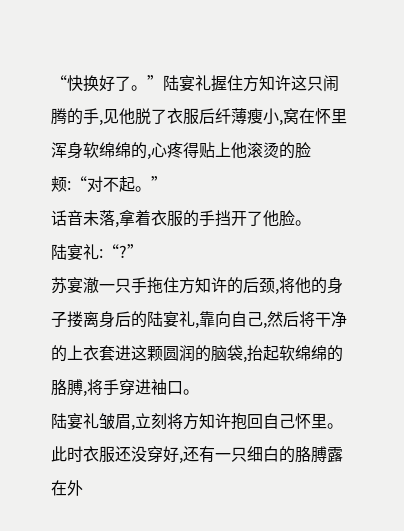“快换好了。”陆宴礼握住方知许这只闹腾的手,见他脱了衣服后纤薄瘦小,窝在怀里浑身软绵绵的,心疼得贴上他滚烫的脸颊:“对不起。”
话音未落,拿着衣服的手挡开了他脸。
陆宴礼:“?”
苏宴澈一只手拖住方知许的后颈,将他的身子搂离身后的陆宴礼,靠向自己,然后将干净的上衣套进这颗圆润的脑袋,抬起软绵绵的胳膊,将手穿进袖口。
陆宴礼皱眉,立刻将方知许抱回自己怀里。
此时衣服还没穿好,还有一只细白的胳膊露在外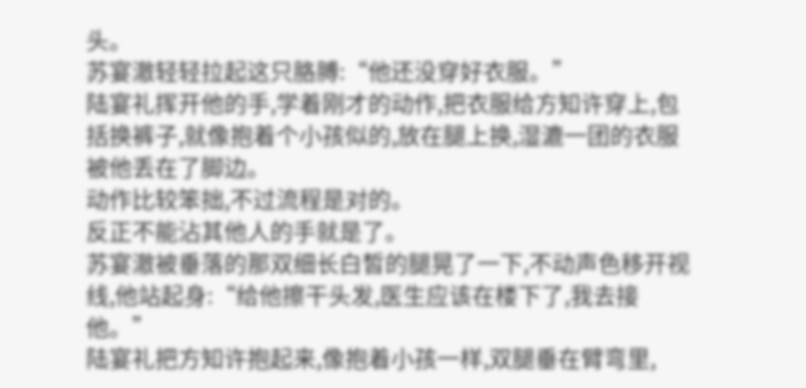头。
苏宴澈轻轻拉起这只胳膊:“他还没穿好衣服。”
陆宴礼挥开他的手,学着刚才的动作,把衣服给方知许穿上,包括换裤子,就像抱着个小孩似的,放在腿上换,湿漉一团的衣服被他丢在了脚边。
动作比较笨拙,不过流程是对的。
反正不能沾其他人的手就是了。
苏宴澈被垂落的那双细长白皙的腿晃了一下,不动声色移开视线,他站起身:“给他擦干头发,医生应该在楼下了,我去接他。”
陆宴礼把方知许抱起来,像抱着小孩一样,双腿垂在臂弯里,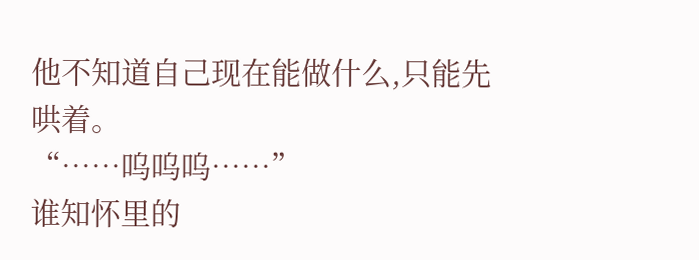他不知道自己现在能做什么,只能先哄着。
“……呜呜呜……”
谁知怀里的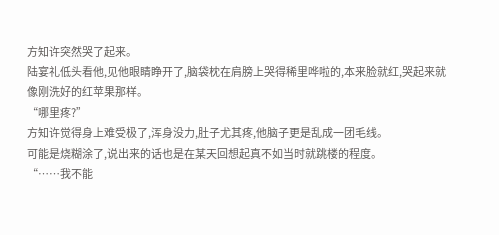方知许突然哭了起来。
陆宴礼低头看他,见他眼睛睁开了,脑袋枕在肩膀上哭得稀里哗啦的,本来脸就红,哭起来就像刚洗好的红苹果那样。
“哪里疼?”
方知许觉得身上难受极了,浑身没力,肚子尤其疼,他脑子更是乱成一团毛线。
可能是烧糊涂了,说出来的话也是在某天回想起真不如当时就跳楼的程度。
“……我不能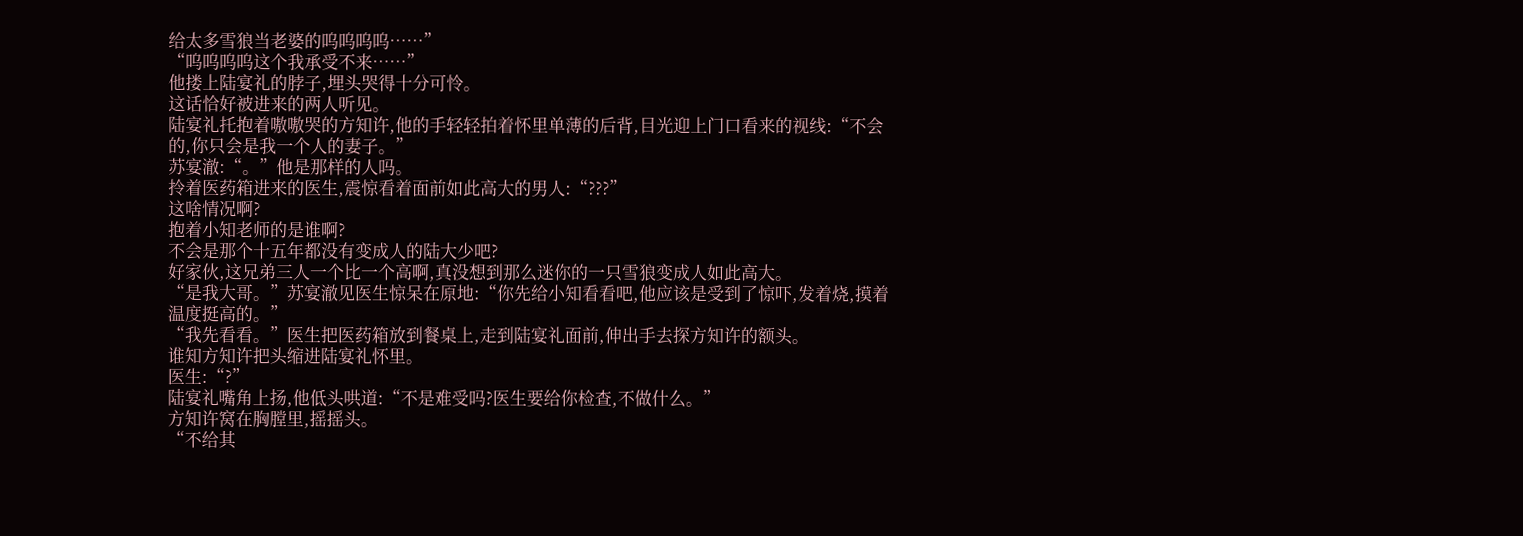给太多雪狼当老婆的呜呜呜呜……”
“呜呜呜呜这个我承受不来……”
他搂上陆宴礼的脖子,埋头哭得十分可怜。
这话恰好被进来的两人听见。
陆宴礼托抱着嗷嗷哭的方知许,他的手轻轻拍着怀里单薄的后背,目光迎上门口看来的视线:“不会的,你只会是我一个人的妻子。”
苏宴澈:“。”他是那样的人吗。
拎着医药箱进来的医生,震惊看着面前如此高大的男人:“???”
这啥情况啊?
抱着小知老师的是谁啊?
不会是那个十五年都没有变成人的陆大少吧?
好家伙,这兄弟三人一个比一个高啊,真没想到那么迷你的一只雪狼变成人如此高大。
“是我大哥。”苏宴澈见医生惊呆在原地:“你先给小知看看吧,他应该是受到了惊吓,发着烧,摸着温度挺高的。”
“我先看看。”医生把医药箱放到餐桌上,走到陆宴礼面前,伸出手去探方知许的额头。
谁知方知许把头缩进陆宴礼怀里。
医生:“?”
陆宴礼嘴角上扬,他低头哄道:“不是难受吗?医生要给你检查,不做什么。”
方知许窝在胸膛里,摇摇头。
“不给其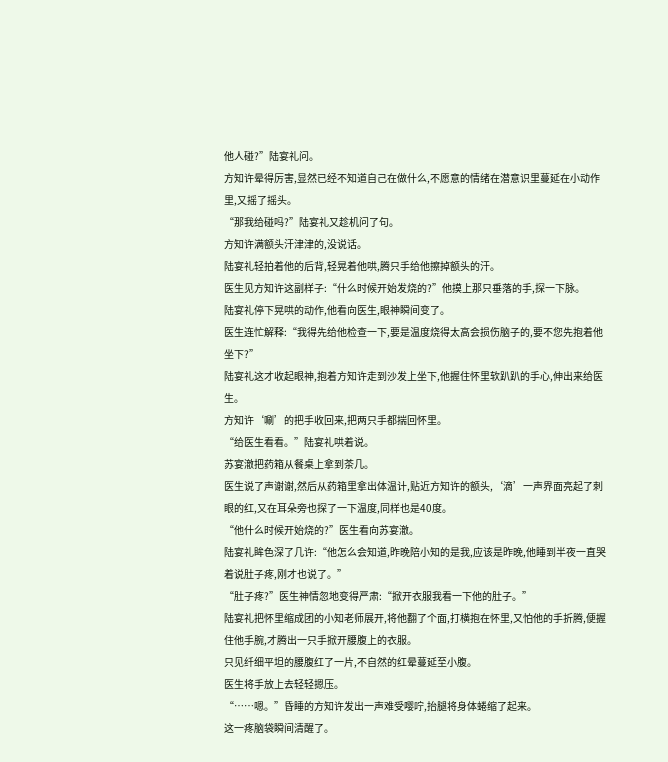他人碰?”陆宴礼问。
方知许晕得厉害,显然已经不知道自己在做什么,不愿意的情绪在潜意识里蔓延在小动作里,又摇了摇头。
“那我给碰吗?”陆宴礼又趁机问了句。
方知许满额头汗津津的,没说话。
陆宴礼轻拍着他的后背,轻晃着他哄,腾只手给他擦掉额头的汗。
医生见方知许这副样子:“什么时候开始发烧的?”他摸上那只垂落的手,探一下脉。
陆宴礼停下晃哄的动作,他看向医生,眼神瞬间变了。
医生连忙解释:“我得先给他检查一下,要是温度烧得太高会损伤脑子的,要不您先抱着他坐下?”
陆宴礼这才收起眼神,抱着方知许走到沙发上坐下,他握住怀里软趴趴的手心,伸出来给医生。
方知许‘唰’的把手收回来,把两只手都揣回怀里。
“给医生看看。”陆宴礼哄着说。
苏宴澈把药箱从餐桌上拿到茶几。
医生说了声谢谢,然后从药箱里拿出体温计,贴近方知许的额头,‘滴’一声界面亮起了刺眼的红,又在耳朵旁也探了一下温度,同样也是40度。
“他什么时候开始烧的?”医生看向苏宴澈。
陆宴礼眸色深了几许:“他怎么会知道,昨晚陪小知的是我,应该是昨晚,他睡到半夜一直哭着说肚子疼,刚才也说了。”
“肚子疼?”医生神情忽地变得严肃:“掀开衣服我看一下他的肚子。”
陆宴礼把怀里缩成团的小知老师展开,将他翻了个面,打横抱在怀里,又怕他的手折腾,便握住他手腕,才腾出一只手掀开腰腹上的衣服。
只见纤细平坦的腰腹红了一片,不自然的红晕蔓延至小腹。
医生将手放上去轻轻摁压。
“……嗯。”昏睡的方知许发出一声难受嘤咛,抬腿将身体蜷缩了起来。
这一疼脑袋瞬间清醒了。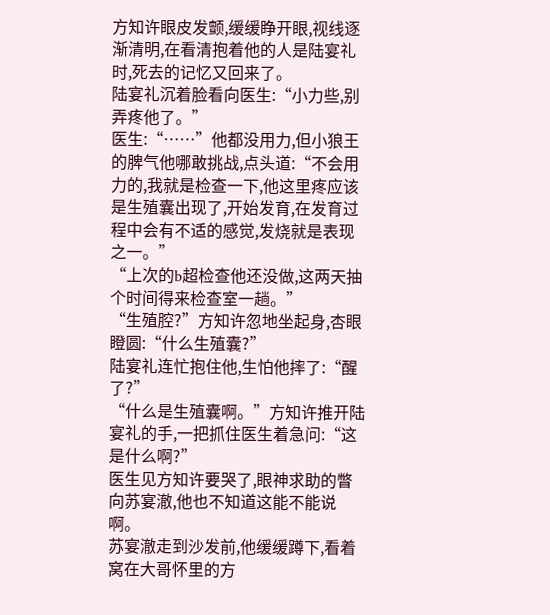方知许眼皮发颤,缓缓睁开眼,视线逐渐清明,在看清抱着他的人是陆宴礼时,死去的记忆又回来了。
陆宴礼沉着脸看向医生:“小力些,别弄疼他了。”
医生:“……”他都没用力,但小狼王的脾气他哪敢挑战,点头道:“不会用力的,我就是检查一下,他这里疼应该是生殖囊出现了,开始发育,在发育过程中会有不适的感觉,发烧就是表现之一。”
“上次的b超检查他还没做,这两天抽个时间得来检查室一趟。”
“生殖腔?”方知许忽地坐起身,杏眼瞪圆:“什么生殖囊?”
陆宴礼连忙抱住他,生怕他摔了:“醒了?”
“什么是生殖囊啊。”方知许推开陆宴礼的手,一把抓住医生着急问:“这是什么啊?”
医生见方知许要哭了,眼神求助的瞥向苏宴澈,他也不知道这能不能说啊。
苏宴澈走到沙发前,他缓缓蹲下,看着窝在大哥怀里的方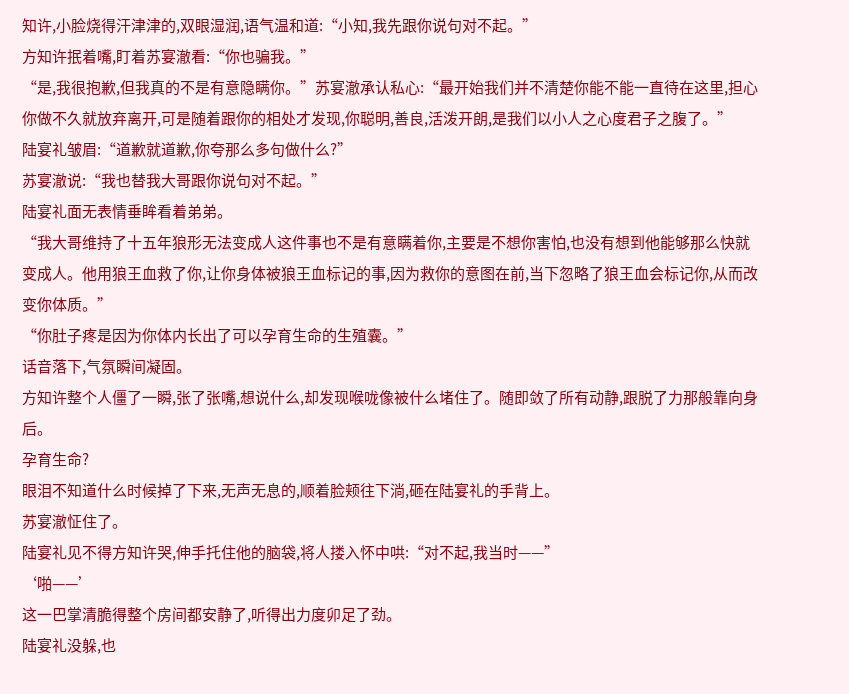知许,小脸烧得汗津津的,双眼湿润,语气温和道:“小知,我先跟你说句对不起。”
方知许抿着嘴,盯着苏宴澈看:“你也骗我。”
“是,我很抱歉,但我真的不是有意隐瞒你。”苏宴澈承认私心:“最开始我们并不清楚你能不能一直待在这里,担心你做不久就放弃离开,可是随着跟你的相处才发现,你聪明,善良,活泼开朗,是我们以小人之心度君子之腹了。”
陆宴礼皱眉:“道歉就道歉,你夸那么多句做什么?”
苏宴澈说:“我也替我大哥跟你说句对不起。”
陆宴礼面无表情垂眸看着弟弟。
“我大哥维持了十五年狼形无法变成人这件事也不是有意瞒着你,主要是不想你害怕,也没有想到他能够那么快就变成人。他用狼王血救了你,让你身体被狼王血标记的事,因为救你的意图在前,当下忽略了狼王血会标记你,从而改变你体质。”
“你肚子疼是因为你体内长出了可以孕育生命的生殖囊。”
话音落下,气氛瞬间凝固。
方知许整个人僵了一瞬,张了张嘴,想说什么,却发现喉咙像被什么堵住了。随即敛了所有动静,跟脱了力那般靠向身后。
孕育生命?
眼泪不知道什么时候掉了下来,无声无息的,顺着脸颊往下淌,砸在陆宴礼的手背上。
苏宴澈怔住了。
陆宴礼见不得方知许哭,伸手托住他的脑袋,将人搂入怀中哄:“对不起,我当时——”
‘啪——’
这一巴掌清脆得整个房间都安静了,听得出力度卯足了劲。
陆宴礼没躲,也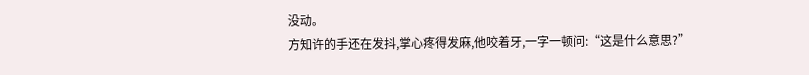没动。
方知许的手还在发抖,掌心疼得发麻,他咬着牙,一字一顿问:“这是什么意思?”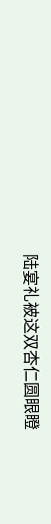陆宴礼被这双杏仁圆眼瞪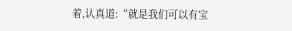着,认真道:“就是我们可以有宝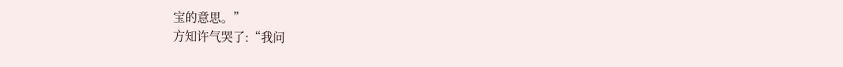宝的意思。”
方知许气哭了:“我问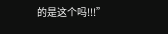的是这个吗!!!”